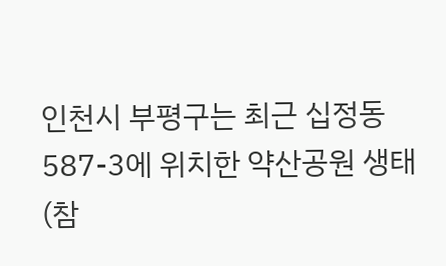인천시 부평구는 최근 십정동 587-3에 위치한 약산공원 생태(참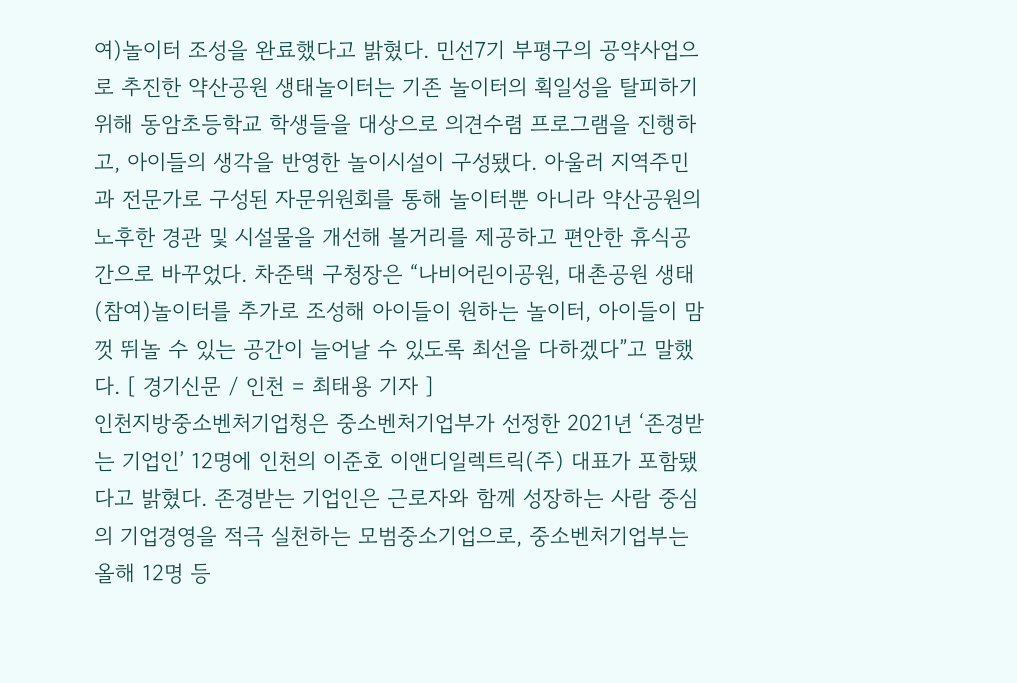여)놀이터 조성을 완료했다고 밝혔다. 민선7기 부평구의 공약사업으로 추진한 약산공원 생태놀이터는 기존 놀이터의 획일성을 탈피하기 위해 동암초등학교 학생들을 대상으로 의견수렴 프로그램을 진행하고, 아이들의 생각을 반영한 놀이시설이 구성됐다. 아울러 지역주민과 전문가로 구성된 자문위원회를 통해 놀이터뿐 아니라 약산공원의 노후한 경관 및 시설물을 개선해 볼거리를 제공하고 편안한 휴식공간으로 바꾸었다. 차준택 구청장은 “나비어린이공원, 대촌공원 생태(참여)놀이터를 추가로 조성해 아이들이 원하는 놀이터, 아이들이 맘껏 뛰놀 수 있는 공간이 늘어날 수 있도록 최선을 다하겠다”고 말했다. [ 경기신문 / 인천 = 최태용 기자 ]
인천지방중소벤처기업청은 중소벤처기업부가 선정한 2021년 ‘존경받는 기업인’ 12명에 인천의 이준호 이앤디일렉트릭(주) 대표가 포함됐다고 밝혔다. 존경받는 기업인은 근로자와 함께 성장하는 사람 중심의 기업경영을 적극 실천하는 모범중소기업으로, 중소벤처기업부는 올해 12명 등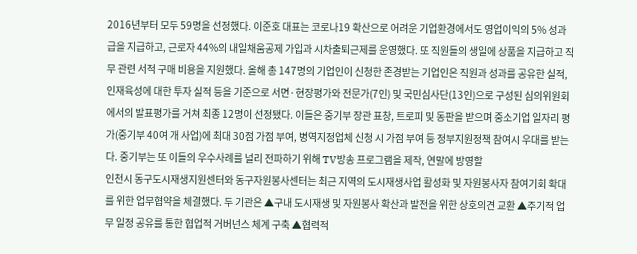2016년부터 모두 59명을 선정했다. 이준호 대표는 코로나19 확산으로 어려운 기업환경에서도 영업이익의 5% 성과급을 지급하고, 근로자 44%의 내일채움공제 가입과 시차출퇴근제를 운영했다. 또 직원들의 생일에 상품을 지급하고 직무 관련 서적 구매 비용을 지원했다. 올해 총 147명의 기업인이 신청한 존경받는 기업인은 직원과 성과를 공유한 실적, 인재육성에 대한 투자 실적 등을 기준으로 서면·현장평가와 전문가(7인) 및 국민심사단(13인)으로 구성된 심의위원회에서의 발표평가를 거쳐 최종 12명이 선정됐다. 이들은 중기부 장관 표창, 트로피 및 동판을 받으며 중소기업 일자리 평가(중기부 40여 개 사업)에 최대 30점 가점 부여, 병역지정업체 신청 시 가점 부여 등 정부지원정책 참여시 우대를 받는다. 중기부는 또 이들의 우수사례를 널리 전파하기 위해 TV방송 프로그램을 제작, 연말에 방영할
인천시 동구도시재생지원센터와 동구자원봉사센터는 최근 지역의 도시재생사업 활성화 및 자원봉사자 참여기회 확대를 위한 업무협약을 체결했다. 두 기관은 ▲구내 도시재생 및 자원봉사 확산과 발전을 위한 상호의견 교환 ▲주기적 업무 일정 공유를 통한 협업적 거버넌스 체계 구축 ▲협력적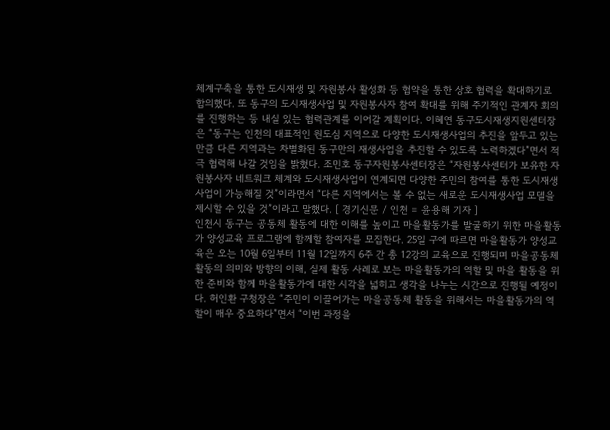체계구축을 통한 도시재생 및 자원봉사 활성화 등 협약을 통한 상호 협력을 확대하기로 합의했다. 또 동구의 도시재생사업 및 자원봉사자 참여 확대를 위해 주기적인 관계자 회의를 진행하는 등 내실 있는 협력관계를 이어갈 계획이다. 이혜연 동구도시재생지원센터장은 “동구는 인천의 대표적인 원도심 지역으로 다양한 도시재생사업의 추진을 앞두고 있는 만큼 다른 지역과는 차별화된 동구만의 재생사업을 추진할 수 있도록 노력하겠다”면서 적극 협력해 나갈 것임을 밝혔다. 조민호 동구자원봉사센터장은 “자원봉사센터가 보유한 자원봉사자 네트워크 체계와 도시재생사업이 연계되면 다양한 주민의 참여를 통한 도시재생사업이 가능해질 것”이라면서 “다른 지역에서는 볼 수 없는 새로운 도시재생사업 모델을 제시할 수 있을 것”이라고 말했다. [ 경기신문 / 인천 = 윤용해 기자 ]
인천시 동구는 공동체 활동에 대한 이해를 높이고 마을활동가를 발굴하기 위한 마을활동가 양성교육 프로그램에 함께할 참여자를 모집한다. 25일 구에 따르면 마을활동가 양성교육은 오는 10월 6일부터 11월 12일까지 6주 간 총 12강의 교육으로 진행되며 마을공동체 활동의 의미와 방향의 이해, 실제 활동 사례로 보는 마을활동가의 역할 및 마을 활동을 위한 준비와 함께 마을활동가에 대한 시각을 넓히고 생각을 나누는 시간으로 진행될 예정이다. 허인환 구청장은 “주민이 이끌어가는 마을공동체 활동을 위해서는 마을활동가의 역할이 매우 중요하다”면서 “이번 과정을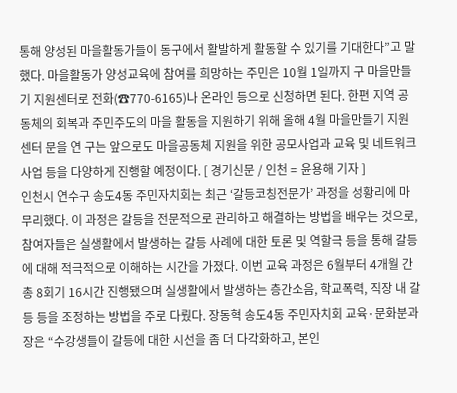통해 양성된 마을활동가들이 동구에서 활발하게 활동할 수 있기를 기대한다”고 말했다. 마을활동가 양성교육에 참여를 희망하는 주민은 10월 1일까지 구 마을만들기 지원센터로 전화(☎770-6165)나 온라인 등으로 신청하면 된다. 한편 지역 공동체의 회복과 주민주도의 마을 활동을 지원하기 위해 올해 4월 마을만들기 지원센터 문을 연 구는 앞으로도 마을공동체 지원을 위한 공모사업과 교육 및 네트워크사업 등을 다양하게 진행할 예정이다. [ 경기신문 / 인천 = 윤용해 기자 ]
인천시 연수구 송도4동 주민자치회는 최근 ‘갈등코칭전문가’ 과정을 성황리에 마무리했다. 이 과정은 갈등을 전문적으로 관리하고 해결하는 방법을 배우는 것으로, 참여자들은 실생활에서 발생하는 갈등 사례에 대한 토론 및 역할극 등을 통해 갈등에 대해 적극적으로 이해하는 시간을 가졌다. 이번 교육 과정은 6월부터 4개월 간 총 8회기 16시간 진행됐으며 실생활에서 발생하는 층간소음, 학교폭력, 직장 내 갈등 등을 조정하는 방법을 주로 다뤘다. 장동혁 송도4동 주민자치회 교육·문화분과장은 “수강생들이 갈등에 대한 시선을 좀 더 다각화하고, 본인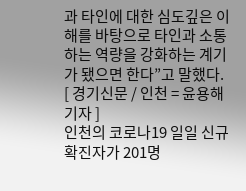과 타인에 대한 심도깊은 이해를 바탕으로 타인과 소통하는 역량을 강화하는 계기가 됐으면 한다”고 말했다. [ 경기신문 / 인천 = 윤용해 기자 ]
인천의 코로나19 일일 신규 확진자가 201명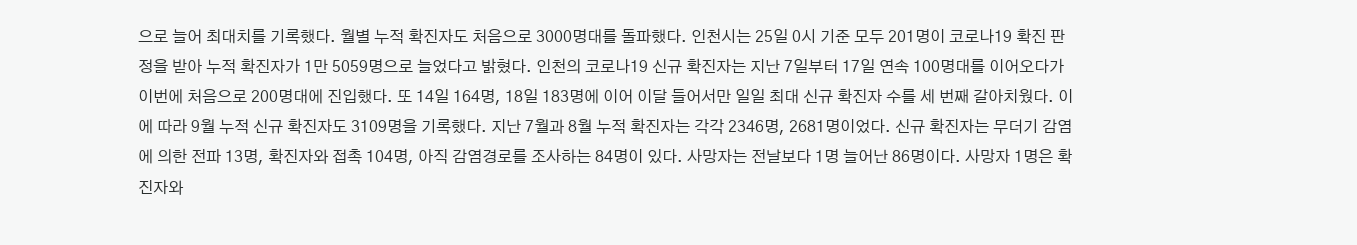으로 늘어 최대치를 기록했다. 월별 누적 확진자도 처음으로 3000명대를 돌파했다. 인천시는 25일 0시 기준 모두 201명이 코로나19 확진 판정을 받아 누적 확진자가 1만 5059명으로 늘었다고 밝혔다. 인천의 코로나19 신규 확진자는 지난 7일부터 17일 연속 100명대를 이어오다가 이번에 처음으로 200명대에 진입했다. 또 14일 164명, 18일 183명에 이어 이달 들어서만 일일 최대 신규 확진자 수를 세 번째 갈아치웠다. 이에 따라 9월 누적 신규 확진자도 3109명을 기록했다. 지난 7월과 8월 누적 확진자는 각각 2346명, 2681명이었다. 신규 확진자는 무더기 감염에 의한 전파 13명, 확진자와 접촉 104명, 아직 감염경로를 조사하는 84명이 있다. 사망자는 전날보다 1명 늘어난 86명이다. 사망자 1명은 확진자와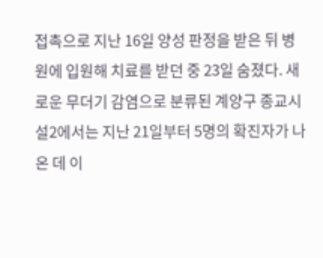접촉으로 지난 16일 양성 판정을 받은 뒤 병원에 입원해 치료를 받던 중 23일 숨졌다. 새로운 무더기 감염으로 분류된 계양구 종교시설2에서는 지난 21일부터 5명의 확진자가 나온 데 이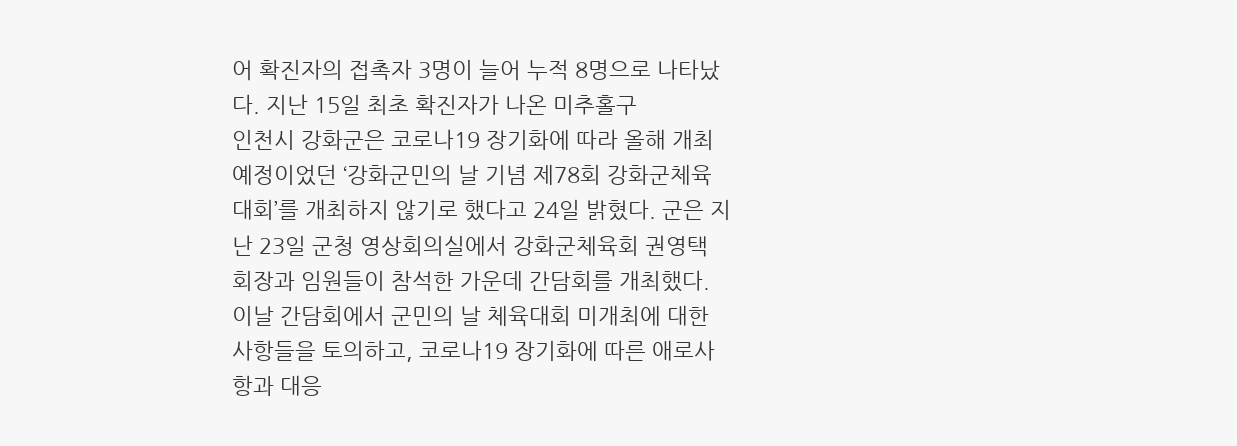어 확진자의 접촉자 3명이 늘어 누적 8명으로 나타났다. 지난 15일 최초 확진자가 나온 미추홀구
인천시 강화군은 코로나19 장기화에 따라 올해 개최 예정이었던 ‘강화군민의 날 기념 제78회 강화군체육대회’를 개최하지 않기로 했다고 24일 밝혔다. 군은 지난 23일 군청 영상회의실에서 강화군체육회 권영택 회장과 임원들이 참석한 가운데 간담회를 개최했다. 이날 간담회에서 군민의 날 체육대회 미개최에 대한 사항들을 토의하고, 코로나19 장기화에 따른 애로사항과 대응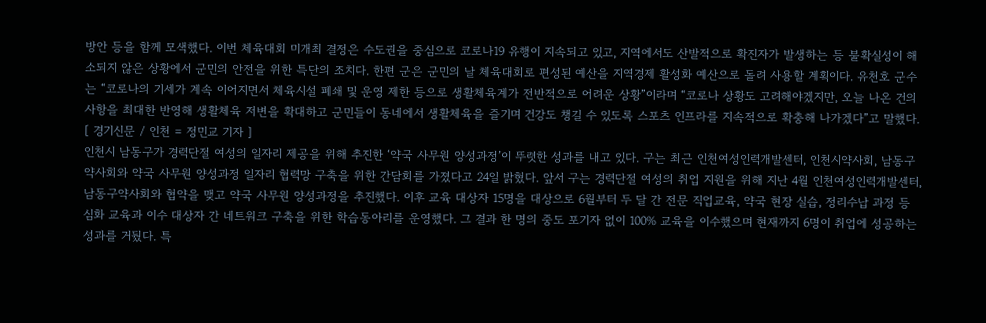방안 등을 함께 모색했다. 이번 체육대회 미개최 결정은 수도권을 중심으로 코로나19 유행이 지속되고 있고, 지역에서도 산발적으로 확진자가 발생하는 등 불확실성이 해소되지 않은 상황에서 군민의 안전을 위한 특단의 조치다. 한편 군은 군민의 날 체육대회로 편성된 예산을 지역경제 활성화 예산으로 돌려 사용할 계획이다. 유천호 군수는 “코로나의 기세가 계속 이어지면서 체육시설 폐쇄 및 운영 제한 등으로 생활체육계가 전반적으로 어려운 상황”이라며 “코로나 상황도 고려해야겠지만, 오늘 나온 건의사항을 최대한 반영해 생활체육 저변을 확대하고 군민들이 동네에서 생활체육을 즐기며 건강도 챙길 수 있도록 스포츠 인프라를 지속적으로 확충해 나가겠다”고 말했다. [ 경기신문 / 인천 = 정민교 기자 ]
인천시 남동구가 경력단절 여성의 일자리 제공을 위해 추진한 ‘약국 사무원 양성과정’이 뚜렷한 성과를 내고 있다. 구는 최근 인천여성인력개발센터, 인천시약사회, 남동구약사회와 약국 사무원 양성과정 일자리 협력망 구축을 위한 간담회를 가졌다고 24일 밝혔다. 앞서 구는 경력단절 여성의 취업 지원을 위해 지난 4월 인천여성인력개발센터, 남동구약사회와 협약을 맺고 약국 사무원 양성과정을 추진했다. 이후 교육 대상자 15명을 대상으로 6월부터 두 달 간 전문 직업교육, 약국 현장 실습, 정리수납 과정 등 심화 교육과 이수 대상자 간 네트워크 구축을 위한 학습동아리를 운영했다. 그 결과 한 명의 중도 포기자 없이 100% 교육을 이수했으며 현재까지 6명이 취업에 성공하는 성과를 거뒀다. 특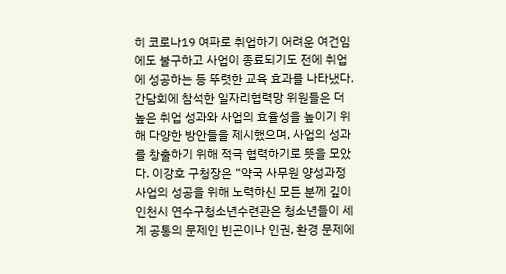히 코로나19 여파로 취업하기 어려운 여건임에도 불구하고 사업이 종료되기도 전에 취업에 성공하는 등 뚜렷한 교육 효과를 나타냈다. 간담회에 참석한 일자리협력망 위원들은 더 높은 취업 성과와 사업의 효율성을 높이기 위해 다양한 방안들을 제시했으며, 사업의 성과를 창출하기 위해 적극 협력하기로 뜻을 모았다. 이강호 구청장은 “약국 사무원 양성과정사업의 성공을 위해 노력하신 모든 분께 깊이
인천시 연수구청소년수련관은 청소년들이 세계 공통의 문제인 빈곤이나 인권, 환경 문제에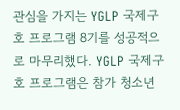관심을 가지는 YGLP 국제구호 프로그램 8기를 성공적으로 마무리했다. YGLP 국제구호 프로그램은 참가 청소년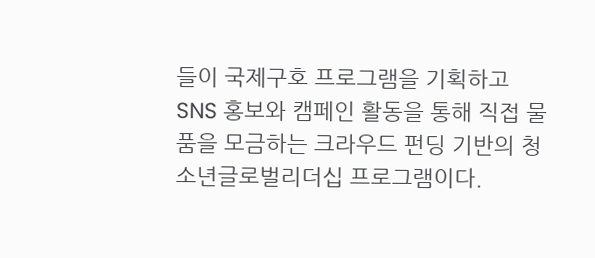들이 국제구호 프로그램을 기획하고 SNS 홍보와 캠페인 활동을 통해 직접 물품을 모금하는 크라우드 펀딩 기반의 청소년글로벌리더십 프로그램이다.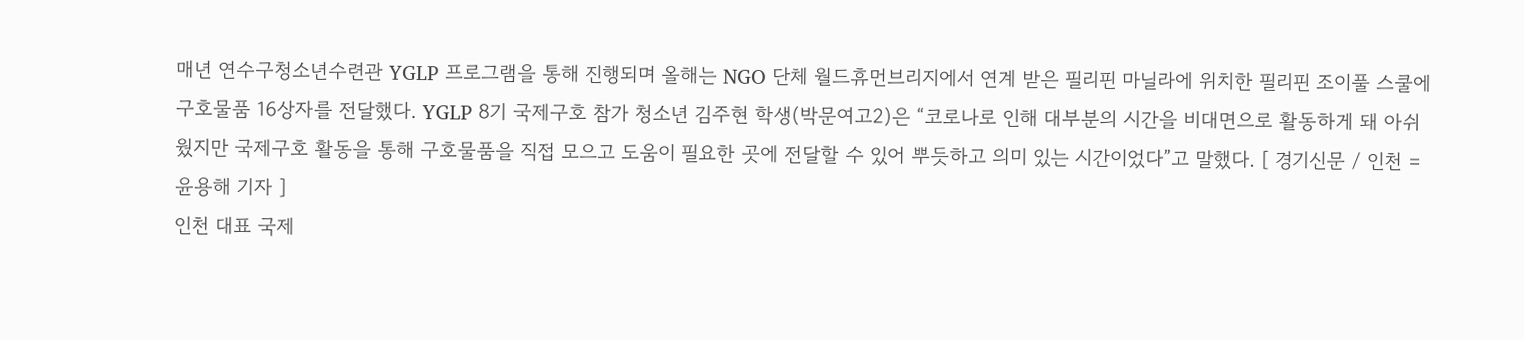매년 연수구청소년수련관 YGLP 프로그램을 통해 진행되며 올해는 NGO 단체 월드휴먼브리지에서 연계 받은 필리핀 마닐라에 위치한 필리핀 조이풀 스쿨에 구호물품 16상자를 전달했다. YGLP 8기 국제구호 참가 청소년 김주현 학생(박문여고2)은 “코로나로 인해 대부분의 시간을 비대면으로 활동하게 돼 아쉬웠지만 국제구호 활동을 통해 구호물품을 직접 모으고 도움이 필요한 곳에 전달할 수 있어 뿌듯하고 의미 있는 시간이었다”고 말했다. [ 경기신문 / 인천 = 윤용해 기자 ]
인천 대표 국제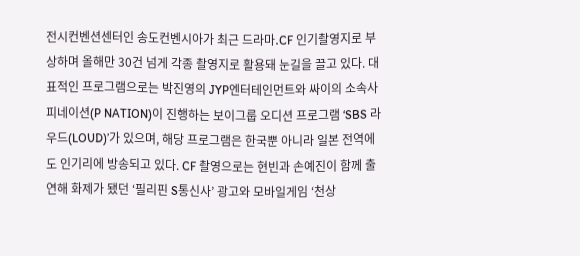전시컨벤션센터인 송도컨벤시아가 최근 드라마․CF 인기촬영지로 부상하며 올해만 30건 넘게 각종 촬영지로 활용돼 눈길을 끌고 있다. 대표적인 프로그램으로는 박진영의 JYP엔터테인먼트와 싸이의 소속사 피네이션(P NATION)이 진행하는 보이그룹 오디션 프로그램 ‘SBS 라우드(LOUD)’가 있으며, 해당 프로그램은 한국뿐 아니라 일본 전역에도 인기리에 방송되고 있다. CF 촬영으로는 현빈과 손예진이 함께 출연해 화제가 됐던 ‘필리핀 S통신사’ 광고와 모바일게임 ‘천상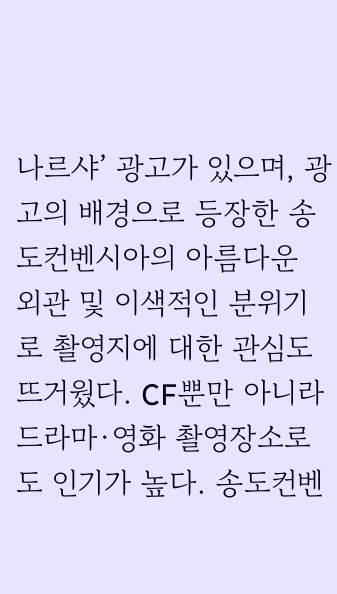나르샤’ 광고가 있으며, 광고의 배경으로 등장한 송도컨벤시아의 아름다운 외관 및 이색적인 분위기로 촬영지에 대한 관심도 뜨거웠다. CF뿐만 아니라 드라마·영화 촬영장소로도 인기가 높다. 송도컨벤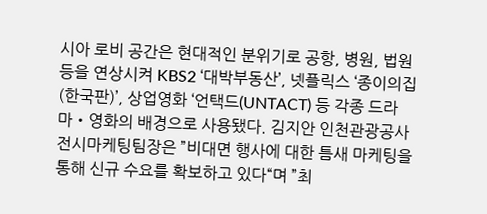시아 로비 공간은 현대적인 분위기로 공항, 병원, 법원 등을 연상시켜 KBS2 ‘대박부동산’, 넷플릭스 ‘종이의집(한국판)’, 상업영화 ‘언택드(UNTACT) 등 각종 드라마‧영화의 배경으로 사용됐다. 김지안 인천관광공사 전시마케팅팀장은 ”비대면 행사에 대한 틈새 마케팅을 통해 신규 수요를 확보하고 있다“며 ”최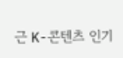근 K-콘텐츠 인기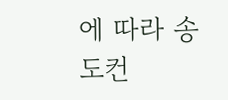에 따라 송도컨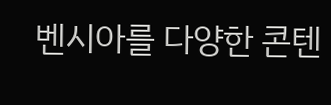벤시아를 다양한 콘텐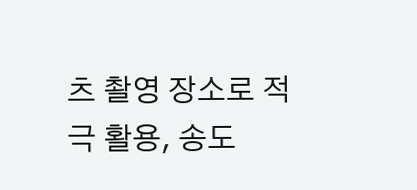츠 촬영 장소로 적극 활용, 송도